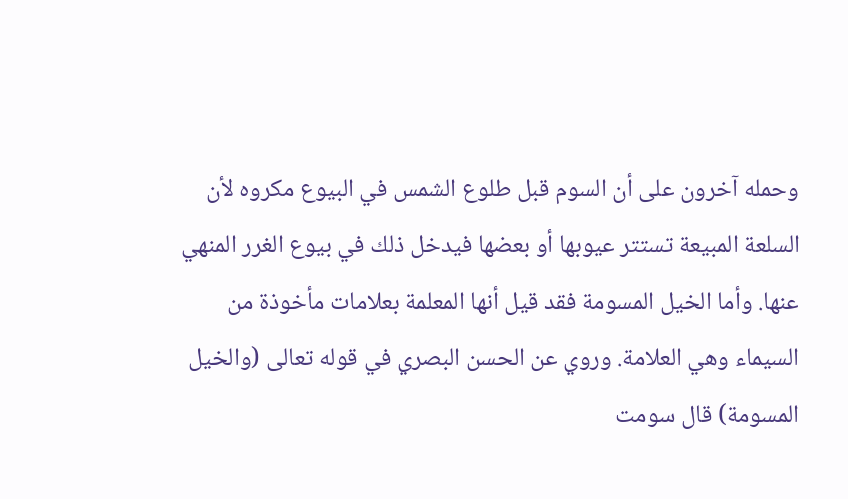وحمله آخرون على أن السوم قبل طلوع الشمس في البيوع مكروه لأن السلعة المبيعة تستتر عيوبها أو بعضها فيدخل ذلك في بيوع الغرر المنهي عنها. وأما الخيل المسومة فقد قيل أنها المعلمة بعلامات مأخوذة من السيماء وهي العلامة. وروي عن الحسن البصري في قوله تعالى (والخيل المسومة) قال سومت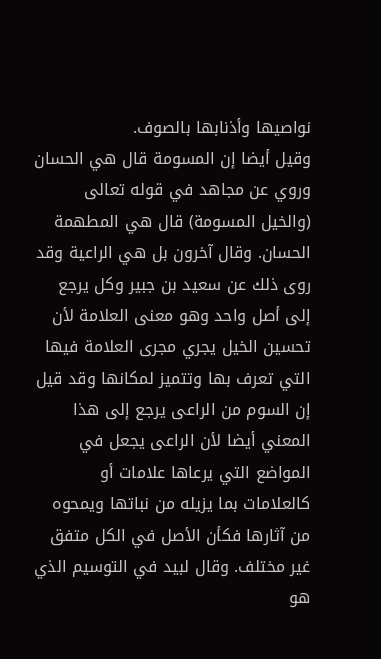نواصيها وأذنابها بالصوف.
وقيل أيضا إن المسومة قال هي الحسان
وروي عن مجاهد في قوله تعالى (والخيل المسومة) قال هي المطهمة الحسان. وقال آخرون بل هي الراعية وقد روى ذلك عن سعيد بن جبير وكل يرجع إلى أصل واحد وهو معنى العلامة لأن تحسين الخيل يجري مجرى العلامة فيها التي تعرف بها وتتميز لمكانها وقد قيل إن السوم من الراعى يرجع إلى هذا المعني أيضا لأن الراعى يجعل في المواضع التي يرعاها علامات أو كالعلامات بما يزيله من نباتها ويمحوه من آثارها فكأن الأصل في الكل متفق غير مختلف. وقال لبيد في التوسيم الذي هو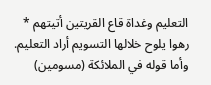التعليم وغداة قاع القريتين أتيتهم * رهوا يلوح خلالها التسويم أراد التعليم. وأما قوله في الملائكة (مسومين)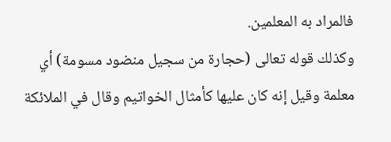فالمراد به المعلمين.
وكذلك قوله تعالى (حجارة من سجيل منضود مسومة) أي معلمة وقيل إنه كان عليها كأمثال الخواتيم وقال في الملائكة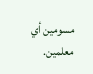مسومين أي معلمين.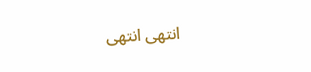انتهى انتهى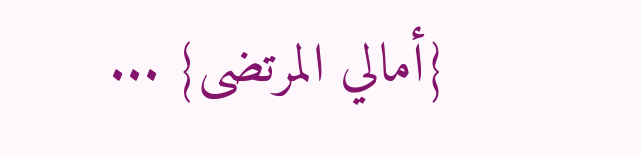{أمالي المرتضى} ...